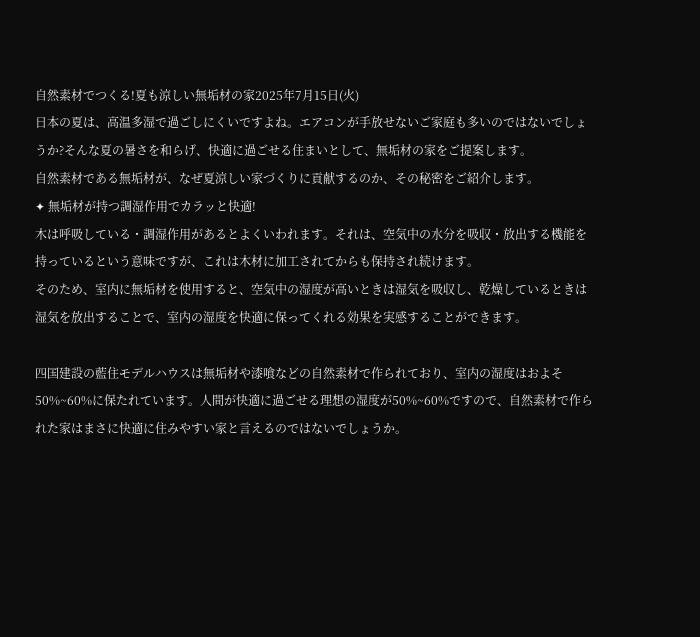自然素材でつくる!夏も涼しい無垢材の家2025年7月15日(火)
日本の夏は、高温多湿で過ごしにくいですよね。エアコンが手放せないご家庭も多いのではないでしょうか?そんな夏の暑さを和らげ、快適に過ごせる住まいとして、無垢材の家をご提案します。
自然素材である無垢材が、なぜ夏涼しい家づくりに貢献するのか、その秘密をご紹介します。
✦ 無垢材が持つ調湿作用でカラッと快適!
木は呼吸している・調湿作用があるとよくいわれます。それは、空気中の水分を吸収・放出する機能を持っているという意味ですが、これは木材に加工されてからも保持され続けます。
そのため、室内に無垢材を使用すると、空気中の湿度が高いときは湿気を吸収し、乾燥しているときは湿気を放出することで、室内の湿度を快適に保ってくれる効果を実感することができます。

四国建設の藍住モデルハウスは無垢材や漆喰などの自然素材で作られており、室内の湿度はおよそ50%~60%に保たれています。人間が快適に過ごせる理想の湿度が50%~60%ですので、自然素材で作られた家はまさに快適に住みやすい家と言えるのではないでしょうか。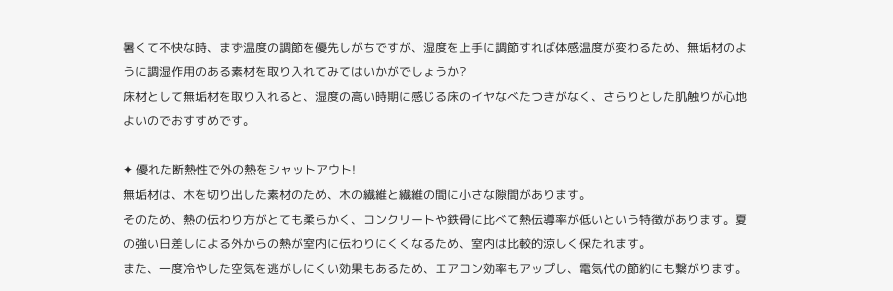暑くて不快な時、まず温度の調節を優先しがちですが、湿度を上手に調節すれば体感温度が変わるため、無垢材のように調湿作用のある素材を取り入れてみてはいかがでしょうか?
床材として無垢材を取り入れると、湿度の高い時期に感じる床のイヤなべたつきがなく、さらりとした肌触りが心地よいのでおすすめです。

✦ 優れた断熱性で外の熱をシャットアウト!
無垢材は、木を切り出した素材のため、木の繊維と繊維の間に小さな隙間があります。
そのため、熱の伝わり方がとても柔らかく、コンクリートや鉄骨に比べて熱伝導率が低いという特徴があります。夏の強い日差しによる外からの熱が室内に伝わりにくくなるため、室内は比較的涼しく保たれます。
また、一度冷やした空気を逃がしにくい効果もあるため、エアコン効率もアップし、電気代の節約にも繋がります。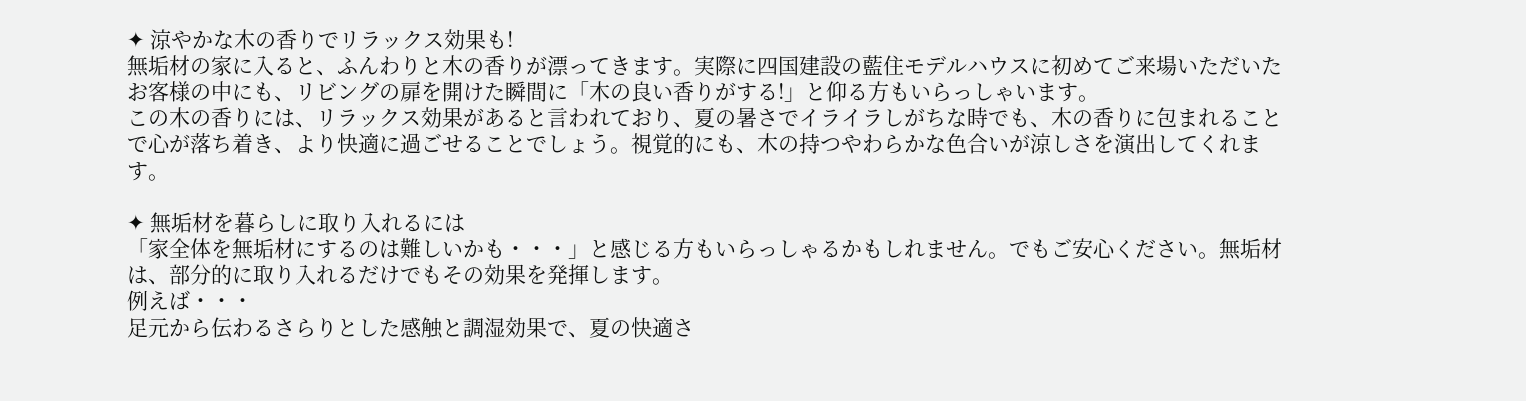✦ 涼やかな木の香りでリラックス効果も!
無垢材の家に入ると、ふんわりと木の香りが漂ってきます。実際に四国建設の藍住モデルハウスに初めてご来場いただいたお客様の中にも、リビングの扉を開けた瞬間に「木の良い香りがする!」と仰る方もいらっしゃいます。
この木の香りには、リラックス効果があると言われており、夏の暑さでイライラしがちな時でも、木の香りに包まれることで心が落ち着き、より快適に過ごせることでしょう。視覚的にも、木の持つやわらかな色合いが涼しさを演出してくれます。

✦ 無垢材を暮らしに取り入れるには
「家全体を無垢材にするのは難しいかも・・・」と感じる方もいらっしゃるかもしれません。でもご安心ください。無垢材は、部分的に取り入れるだけでもその効果を発揮します。
例えば・・・
足元から伝わるさらりとした感触と調湿効果で、夏の快適さ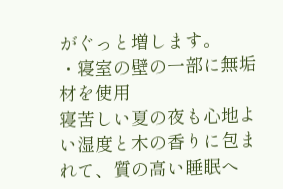がぐっと増します。
・寝室の壁の一部に無垢材を使用
寝苦しい夏の夜も心地よい湿度と木の香りに包まれて、質の高い睡眠へ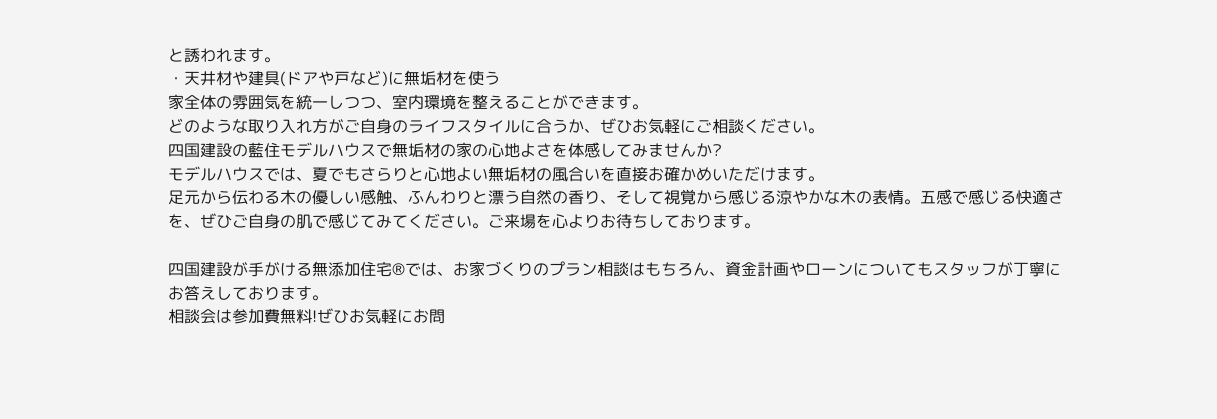と誘われます。
・天井材や建具(ドアや戸など)に無垢材を使う
家全体の雰囲気を統一しつつ、室内環境を整えることができます。
どのような取り入れ方がご自身のライフスタイルに合うか、ぜひお気軽にご相談ください。
四国建設の藍住モデルハウスで無垢材の家の心地よさを体感してみませんか?
モデルハウスでは、夏でもさらりと心地よい無垢材の風合いを直接お確かめいただけます。
足元から伝わる木の優しい感触、ふんわりと漂う自然の香り、そして視覚から感じる涼やかな木の表情。五感で感じる快適さを、ぜひご自身の肌で感じてみてください。ご来場を心よりお待ちしております。

四国建設が手がける無添加住宅®では、お家づくりのプラン相談はもちろん、資金計画やローンについてもスタッフが丁寧にお答えしております。
相談会は参加費無料!ぜひお気軽にお問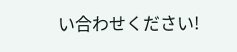い合わせください!